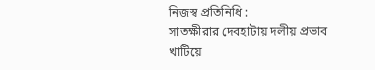নিজস্ব প্রতিনিধি :
সাতক্ষীরার দেবহাটায় দলীয় প্রভাব খাটিয়ে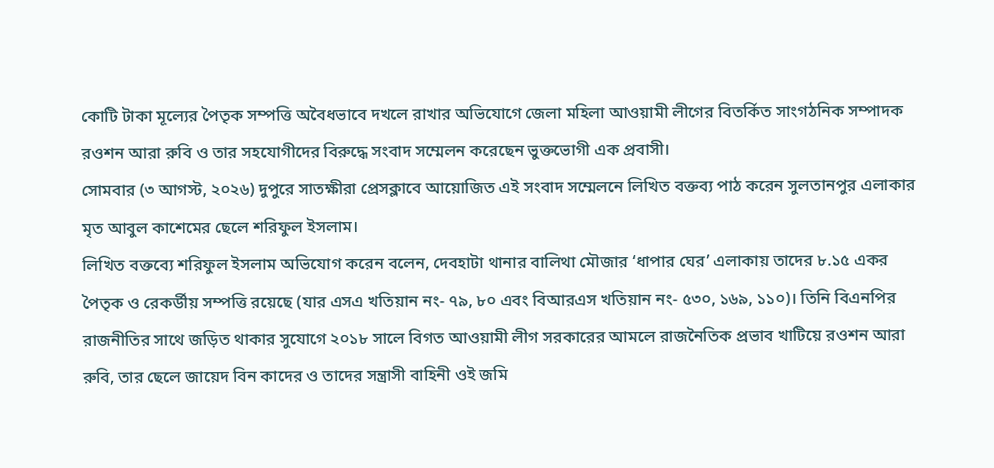কোটি টাকা মূল্যের পৈতৃক সম্পত্তি অবৈধভাবে দখলে রাখার অভিযোগে জেলা মহিলা আওয়ামী লীগের বিতর্কিত সাংগঠনিক সম্পাদক রওশন আরা রুবি ও তার সহযোগীদের বিরুদ্ধে সংবাদ সম্মেলন করেছেন ভুক্তভোগী এক প্রবাসী।
সোমবার (৩ আগস্ট, ২০২৬) দুপুরে সাতক্ষীরা প্রেসক্লাবে আয়োজিত এই সংবাদ সম্মেলনে লিখিত বক্তব্য পাঠ করেন সুলতানপুর এলাকার মৃত আবুল কাশেমের ছেলে শরিফুল ইসলাম।
লিখিত বক্তব্যে শরিফুল ইসলাম অভিযোগ করেন বলেন, দেবহাটা থানার বালিথা মৌজার ‘ধাপার ঘের’ এলাকায় তাদের ৮.১৫ একর পৈতৃক ও রেকর্ডীয় সম্পত্তি রয়েছে (যার এসএ খতিয়ান নং- ৭৯, ৮০ এবং বিআরএস খতিয়ান নং- ৫৩০, ১৬৯, ১১০)। তিনি বিএনপির রাজনীতির সাথে জড়িত থাকার সুযোগে ২০১৮ সালে বিগত আওয়ামী লীগ সরকারের আমলে রাজনৈতিক প্রভাব খাটিয়ে রওশন আরা রুবি, তার ছেলে জায়েদ বিন কাদের ও তাদের সন্ত্রাসী বাহিনী ওই জমি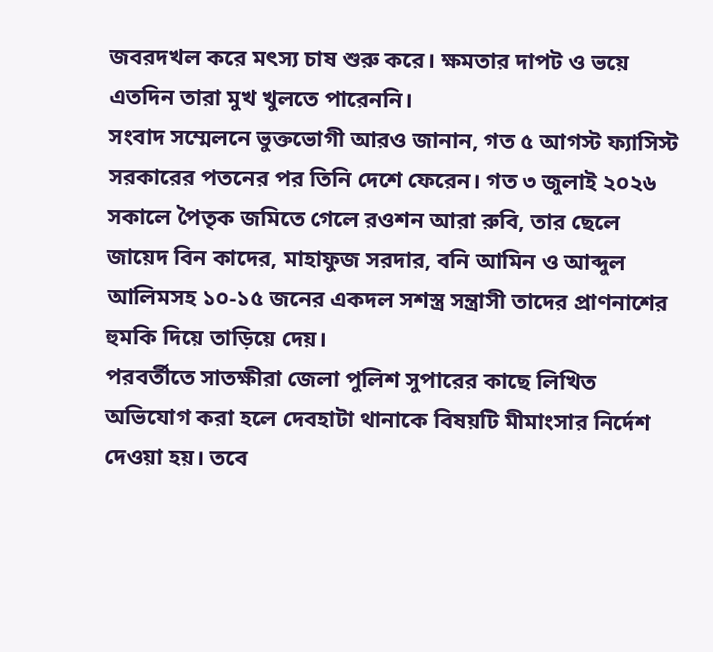জবরদখল করে মৎস্য চাষ শুরু করে। ক্ষমতার দাপট ও ভয়ে এতদিন তারা মুখ খুলতে পারেননি।
সংবাদ সম্মেলনে ভুক্তভোগী আরও জানান, গত ৫ আগস্ট ফ্যাসিস্ট সরকারের পতনের পর তিনি দেশে ফেরেন। গত ৩ জুলাই ২০২৬ সকালে পৈতৃক জমিতে গেলে রওশন আরা রুবি, তার ছেলে জায়েদ বিন কাদের, মাহাফুজ সরদার, বনি আমিন ও আব্দুল আলিমসহ ১০-১৫ জনের একদল সশস্ত্র সন্ত্রাসী তাদের প্রাণনাশের হুমকি দিয়ে তাড়িয়ে দেয়।
পরবর্তীতে সাতক্ষীরা জেলা পুলিশ সুপারের কাছে লিখিত অভিযোগ করা হলে দেবহাটা থানাকে বিষয়টি মীমাংসার নির্দেশ দেওয়া হয়। তবে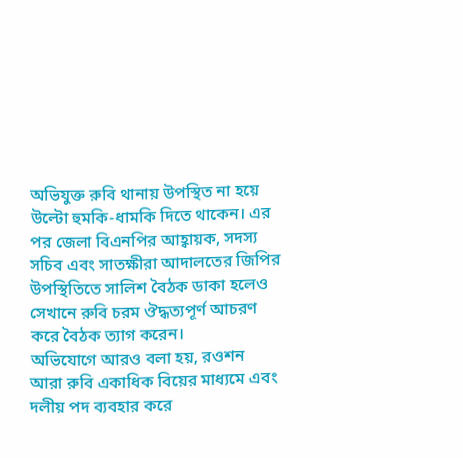অভিযুক্ত রুবি থানায় উপস্থিত না হয়ে উল্টো হুমকি-ধামকি দিতে থাকেন। এর পর জেলা বিএনপির আহ্বায়ক, সদস্য সচিব এবং সাতক্ষীরা আদালতের জিপির উপস্থিতিতে সালিশ বৈঠক ডাকা হলেও সেখানে রুবি চরম ঔদ্ধত্যপূর্ণ আচরণ করে বৈঠক ত্যাগ করেন।
অভিযোগে আরও বলা হয়, রওশন আরা রুবি একাধিক বিয়ের মাধ্যমে এবং দলীয় পদ ব্যবহার করে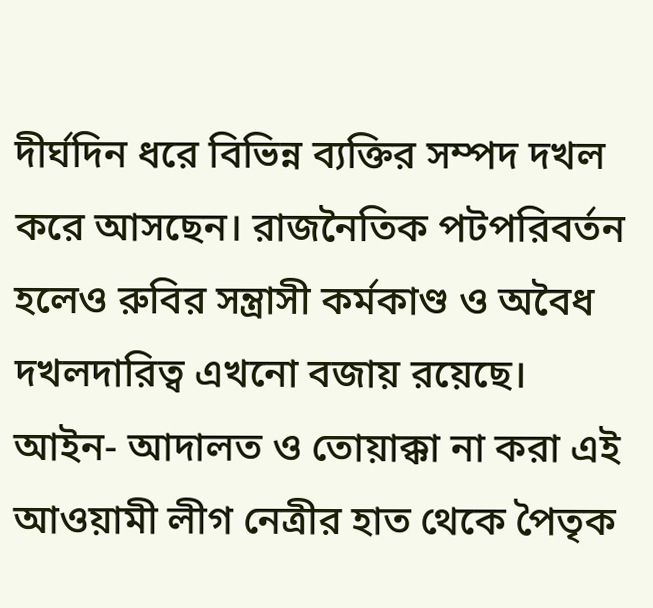দীর্ঘদিন ধরে বিভিন্ন ব্যক্তির সম্পদ দখল করে আসছেন। রাজনৈতিক পটপরিবর্তন হলেও রুবির সন্ত্রাসী কর্মকাণ্ড ও অবৈধ দখলদারিত্ব এখনো বজায় রয়েছে।
আইন- আদালত ও তোয়াক্কা না করা এই আওয়ামী লীগ নেত্রীর হাত থেকে পৈতৃক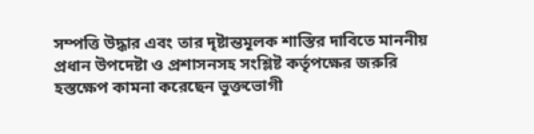সম্পত্তি উদ্ধার এবং তার দৃষ্টান্তমূলক শাস্তির দাবিতে মাননীয় প্রধান উপদেষ্টা ও প্রশাসনসহ সংশ্লিষ্ট কর্তৃপক্ষের জরুরি হস্তক্ষেপ কামনা করেছেন ভুক্তভোগী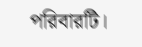পরিবারটি।